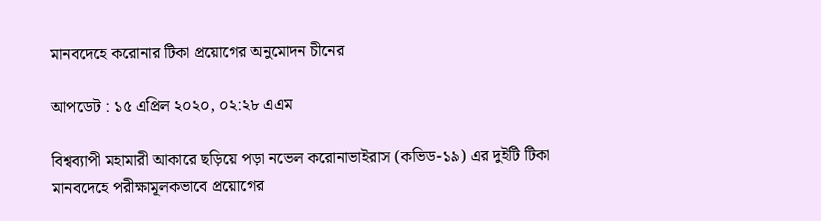মানবদেহে করোনার টিকা প্রয়োগের অনুমোদন চীনের

আপডেট : ১৫ এপ্রিল ২০২০, ০২:২৮ এএম

বিশ্বব্যাপী মহামারী আকারে ছড়িয়ে পড়া নভেল করোনাভাইরাস (কভিড-১৯) এর দুইটি টিকা মানবদেহে পরীক্ষামূলকভাবে প্রয়োগের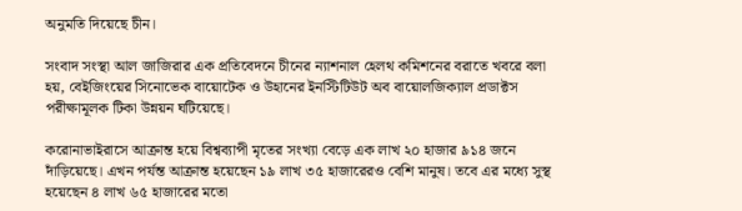অনুমতি দিয়েছে চীন।

সংবাদ সংস্থা আল জাজিরার এক প্রতিবেদনে চীনের ন্যাশনাল হেলথ কমিশনের বরাতে খবরে বলা হয়, বেইজিংয়ের সিনোভেক বায়োটেক ও উহানের ইনস্টিটিউট অব বায়োলজিক্যাল প্রডাক্টস পরীক্ষামূলক টিকা উন্নয়ন ঘটিয়েছে।

করোনাভাইরাসে আক্রান্ত হয়ে বিশ্বব্যাপী মৃতের সংখ্যা বেড়ে এক লাখ ২০ হাজার ৯১৪ জনে দাঁড়িয়েছে। এখন পর্যন্ত আক্রান্ত হয়েছেন ১৯ লাখ ৩৫ হাজারেরও বেশি মানুষ। তবে এর মধ্যে সুস্থ হয়েছেন ৪ লাখ ৬৫ হাজারের মতো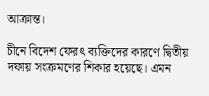আক্রান্ত।

চীনে বিদেশ ফেরৎ ব্যক্তিদের কারণে দ্বিতীয় দফায় সংক্রমণের শিকার হয়েছে। এমন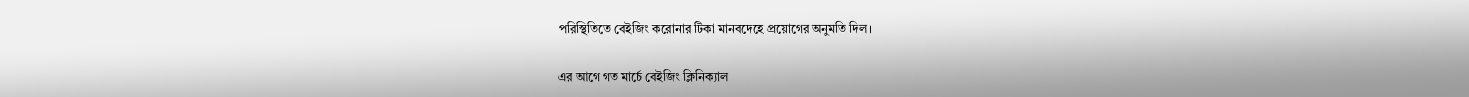পরিস্থিতিতে বেইজিং করোনার টিকা মানবদেহে প্রয়োগের অনুমতি দিল।

এর আগে গত মার্চে বেইজিং ক্লিনিক্যাল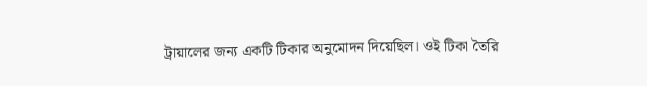ট্রায়ালের জন্য একটি টিকার অনুমোদন দিয়েছিল। ওই টিকা তৈরি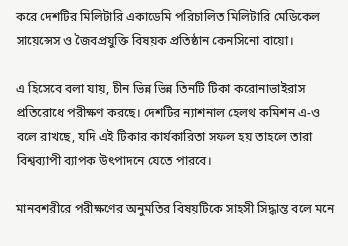করে দেশটির মিলিটারি একাডেমি পরিচালিত মিলিটারি মেডিকেল সায়েন্সেস ও জৈবপ্রযুক্তি বিষয়ক প্রতিষ্ঠান কেনসিনো বায়ো।

এ হিসেবে বলা যায়, চীন ভিন্ন ভিন্ন তিনটি টিকা করোনাভাইরাস প্রতিরোধে পরীক্ষণ করছে। দেশটির ন্যাশনাল হেলথ কমিশন এ-ও বলে রাখছে, যদি এই টিকার কার্যকারিতা সফল হয় তাহলে তারা বিশ্বব্যাপী ব্যাপক উৎপাদনে যেতে পারবে।

মানবশরীরে পরীক্ষণের অনুমতির বিষয়টিকে সাহসী সিদ্ধান্ত বলে মনে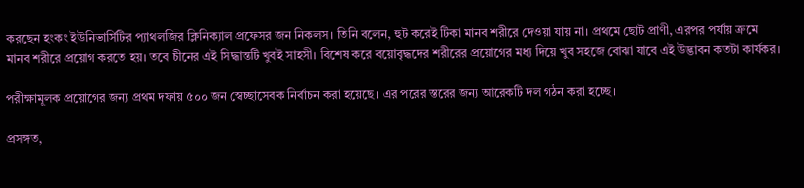করছেন হংকং ইউনিভার্সিটির প্যাথলজির ক্লিনিক্যাল প্রফেসর জন নিকলস। তিনি বলেন, হুট করেই টিকা মানব শরীরে দেওয়া যায় না। প্রথমে ছোট প্রাণী, এরপর পর্যায় ক্রমে মানব শরীরে প্রয়োগ করতে হয়। তবে চীনের এই সিদ্ধান্তটি খুবই সাহসী। বিশেষ করে বয়োবৃদ্ধদের শরীরের প্রয়োগের মধ্য দিয়ে খুব সহজে বোঝা যাবে এই উদ্ভাবন কতটা কার্যকর।

পরীক্ষামূলক প্রয়োগের জন্য প্রথম দফায় ৫০০ জন স্বেচ্ছাসেবক নির্বাচন করা হয়েছে। এর পরের স্তরের জন্য আরেকটি দল গঠন করা হচ্ছে।

প্রসঙ্গত,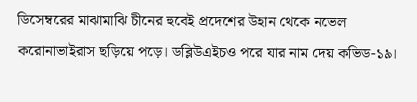ডিসেম্বরের মাঝামাঝি চীনের হুবেই প্রদেশের উহান থেকে নভেল করোনাভাইরাস ছড়িয়ে পড়ে। ডব্লিউএইচও পরে যার নাম দেয় কভিড-১৯।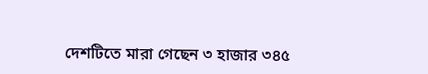দেশটিতে মারা গেছেন ৩ হাজার ৩৪৫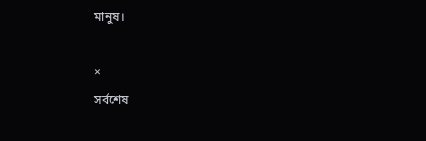মানুষ।

×
সর্বশেষ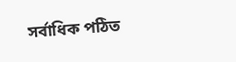সর্বাধিক পঠিত